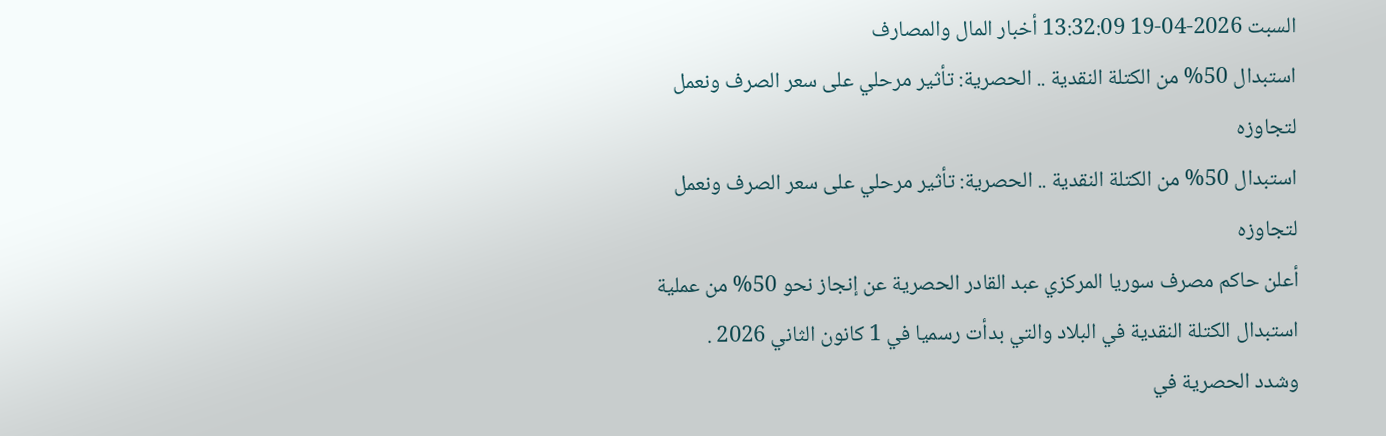السبت 2026-04-19 13:32:09 أخبار المال والمصارف
استبدال 50% من الكتلة النقدية .. الحصرية: تأثير مرحلي على سعر الصرف ونعمل لتجاوزه
استبدال 50% من الكتلة النقدية .. الحصرية: تأثير مرحلي على سعر الصرف ونعمل لتجاوزه
أعلن حاكم مصرف سوريا المركزي عبد القادر الحصرية عن إنجاز نحو 50% من عملية استبدال الكتلة النقدية في البلاد والتي بدأت رسميا في 1 كانون الثاني 2026 .
وشدد الحصرية في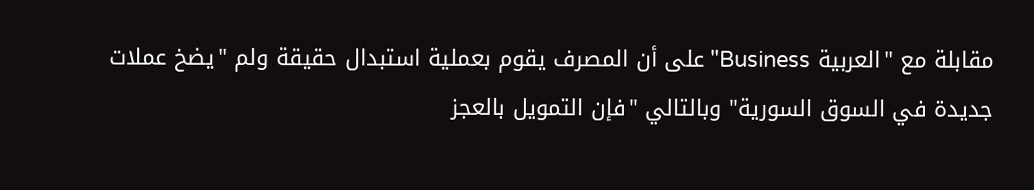مقابلة مع "العربية Business" على أن المصرف يقوم بعملية استبدال حقيقة ولم "يضخ عملات جديدة في السوق السورية" وبالتالي "فإن التمويل بالعجز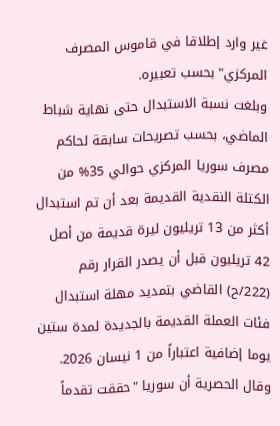غير وارد إطلاقا في قاموس المصرف المركزي" بحسب تعبيره.
وبلغت نسبة الاستبدال حتى نهاية شباط الماضي، بحسب تصريحات سابقة لحاكم مصرف سوريا المركزي حوالي 35% من الكتلة النقدية القديمة بعد أن تم استبدال أكثر من 13 تريليون ليرة قديمة من أصل 42 تريليون قبل أن يصدر القرار رقم (222/ح) القاضي بتمديد مهلة استبدال فئات العملة القديمة بالجديدة لمدة ستين يوما إضافية اعتباراً من 1 نيسان 2026.
وقال الحصرية أن سوريا "حققت تقدماً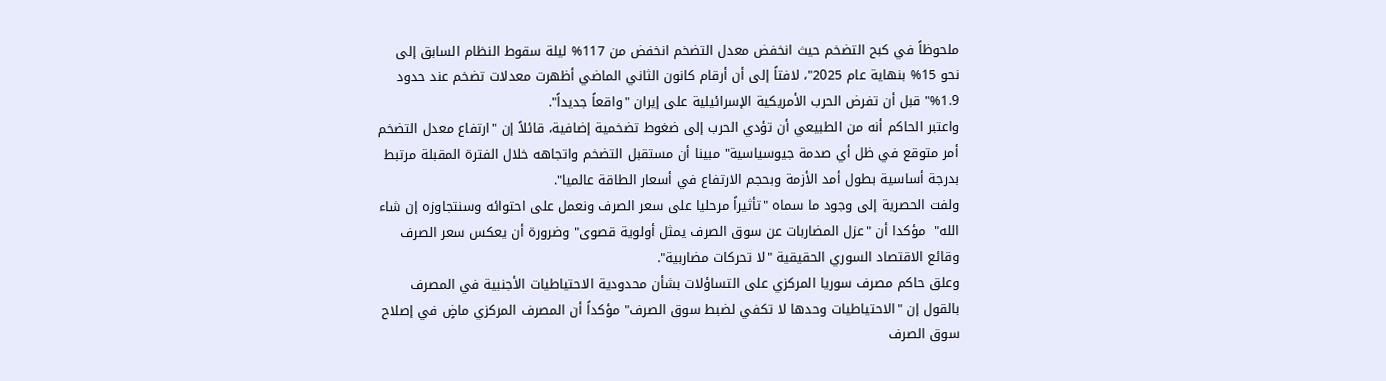ملحوظاً في كبح التضخم حيث انخفض معدل التضخم انخفض من 117% ليلة سقوط النظام السابق إلى نحو 15% بنهاية عام 2025"، لافتاً إلى أن أرقام كانون الثاني الماضي أظهرت معدلات تضخم عند حدود 1.9%" قبل أن تفرض الحرب الأمريكية الإسرائيلية على إيران "واقعاً جديداً".
واعتبر الحاكم أنه من الطبيعي أن تؤدي الحرب إلى ضغوط تضخمية إضافية، قائلاً إن "ارتفاع معدل التضخم أمر متوقع في ظل أي صدمة جيوسياسية" مبينا أن مستقبل التضخم واتجاهه خلال الفترة المقبلة مرتبط بدرجة أساسية بطول أمد الأزمة وبحجم الارتفاع في أسعار الطاقة عالميا".
ولفت الحصرية إلى وجود ما سماه "تأثيراً مرحليا على سعر الصرف ونعمل على احتوائه وسنتجاوزه إن شاء الله"  مؤكدا أن "عزل المضاربات عن سوق الصرف يمثل أولوية قصوى" وضرورة أن يعكس سعر الصرف وقائع الاقتصاد السوري الحقيقية "لا تحركات مضاربية".
وعلق حاكم مصرف سوريا المركزي على التساؤلات بشأن محدودية الاحتياطيات الأجنبية في المصرف بالقول إن "الاحتياطيات وحدها لا تكفي لضبط سوق الصرف" مؤكداً أن المصرف المركزي ماضٍ في إصلاح سوق الصرف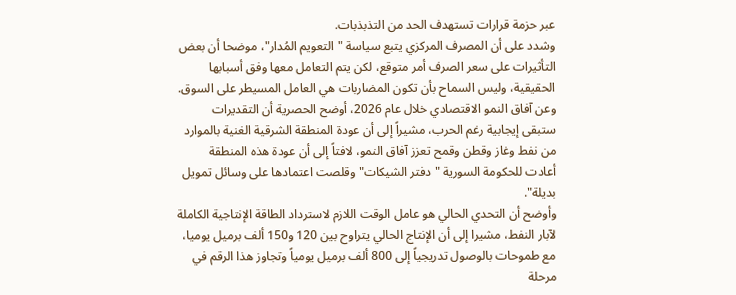عبر حزمة قرارات تستهدف الحد من التذبذبات.
وشدد على أن المصرف المركزي يتبع سياسة "التعويم المُدار"، موضحا أن بعض التأثيرات على سعر الصرف أمر متوقع، لكن يتم التعامل معها وفق أسبابها الحقيقية، وليس السماح بأن تكون المضاربات هي العامل المسيطر على السوق.
وعن آفاق النمو الاقتصادي خلال عام 2026، أوضح الحصرية أن التقديرات ستبقى إيجابية رغم الحرب، مشيراً إلى أن عودة المنطقة الشرقية الغنية بالموارد من نفط وغاز وقطن وقمح تعزز آفاق النمو، لافتاً إلى أن عودة هذه المنطقة أعادت للحكومة السورية "دفتر الشيكات" وقلصت اعتمادها على وسائل تمويل بديلة".
وأوضح أن التحدي الحالي هو عامل الوقت اللازم لاسترداد الطاقة الإنتاجية الكاملة لآبار النفط، مشيرا إلى أن الإنتاج الحالي يتراوح بين 120 و150 ألف برميل يوميا، مع طموحات بالوصول تدريجياً إلى 800 ألف برميل يومياً وتجاوز هذا الرقم في مرحلة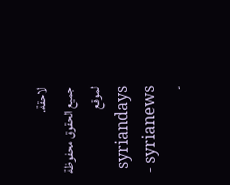لاحقة.
جميع الحقوق محفوظة لموقع syriandays - syrianews -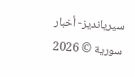سيريانديز- أخبار سورية © 2026